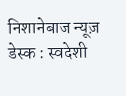निशानेबाज न्यूज़ डेस्क : स्वदेशी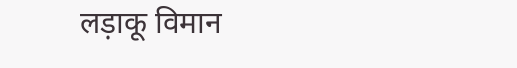लड़ाकू विमान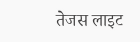तेजस लाइट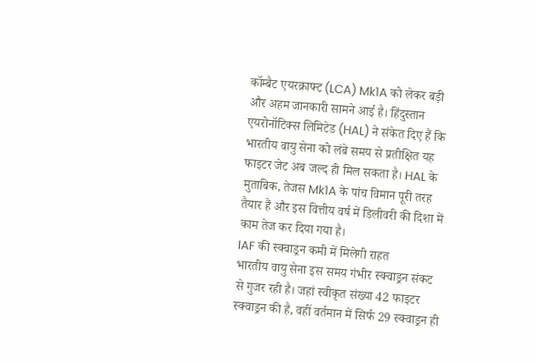कॉम्बैट एयरक्राफ्ट (LCA) Mk1A को लेकर बड़ी और अहम जानकारी सामने आई है। हिंदुस्तान एयरोनॉटिक्स लिमिटेड (HAL) ने संकेत दिए हैं कि भारतीय वायु सेना को लंबे समय से प्रतीक्षित यह फाइटर जेट अब जल्द ही मिल सकता है। HAL के मुताबिक, तेजस Mk1A के पांच विमान पूरी तरह तैयार हैं और इस वित्तीय वर्ष में डिलीवरी की दिशा में काम तेज कर दिया गया है।
IAF की स्क्वाड्रन कमी में मिलेगी राहत
भारतीय वायु सेना इस समय गंभीर स्क्वाड्रन संकट से गुजर रही है। जहां स्वीकृत संख्या 42 फाइटर स्क्वाड्रन की है, वहीं वर्तमान में सिर्फ 29 स्क्वाड्रन ही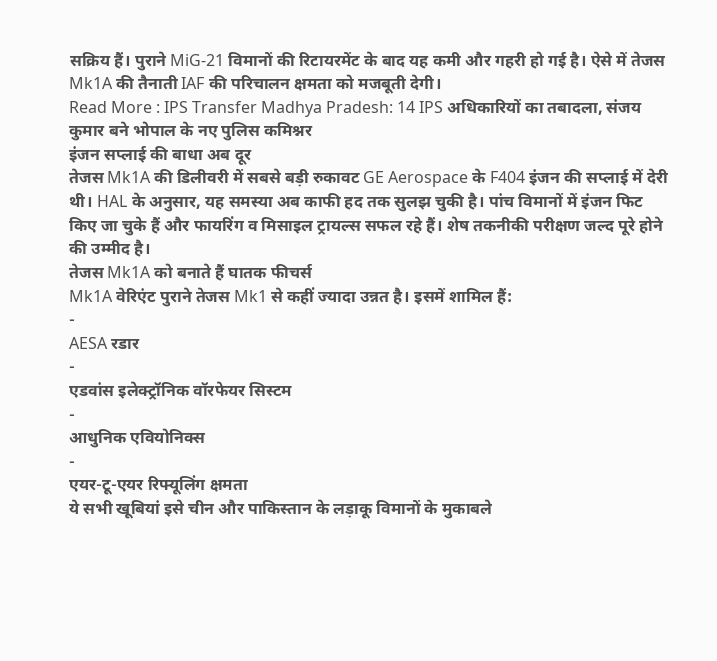सक्रिय हैं। पुराने MiG-21 विमानों की रिटायरमेंट के बाद यह कमी और गहरी हो गई है। ऐसे में तेजस Mk1A की तैनाती IAF की परिचालन क्षमता को मजबूती देगी।
Read More : IPS Transfer Madhya Pradesh: 14 IPS अधिकारियों का तबादला, संजय कुमार बने भोपाल के नए पुलिस कमिश्नर
इंजन सप्लाई की बाधा अब दूर
तेजस Mk1A की डिलीवरी में सबसे बड़ी रुकावट GE Aerospace के F404 इंजन की सप्लाई में देरी थी। HAL के अनुसार, यह समस्या अब काफी हद तक सुलझ चुकी है। पांच विमानों में इंजन फिट किए जा चुके हैं और फायरिंग व मिसाइल ट्रायल्स सफल रहे हैं। शेष तकनीकी परीक्षण जल्द पूरे होने की उम्मीद है।
तेजस Mk1A को बनाते हैं घातक फीचर्स
Mk1A वेरिएंट पुराने तेजस Mk1 से कहीं ज्यादा उन्नत है। इसमें शामिल हैं:
-
AESA रडार
-
एडवांस इलेक्ट्रॉनिक वॉरफेयर सिस्टम
-
आधुनिक एवियोनिक्स
-
एयर-टू-एयर रिफ्यूलिंग क्षमता
ये सभी खूबियां इसे चीन और पाकिस्तान के लड़ाकू विमानों के मुकाबले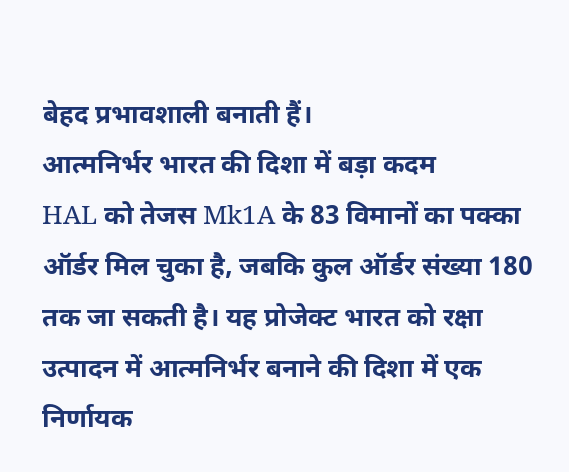बेहद प्रभावशाली बनाती हैं।
आत्मनिर्भर भारत की दिशा में बड़ा कदम
HAL को तेजस Mk1A के 83 विमानों का पक्का ऑर्डर मिल चुका है, जबकि कुल ऑर्डर संख्या 180 तक जा सकती है। यह प्रोजेक्ट भारत को रक्षा उत्पादन में आत्मनिर्भर बनाने की दिशा में एक निर्णायक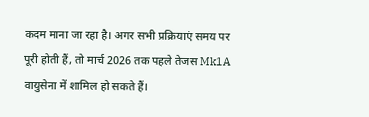कदम माना जा रहा है। अगर सभी प्रक्रियाएं समय पर पूरी होती हैं, तो मार्च 2026 तक पहले तेजस Mk1A वायुसेना में शामिल हो सकते हैं।